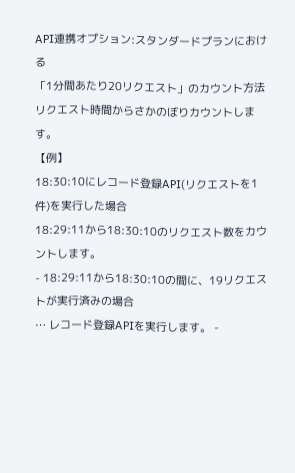API連携オプション:スタンダードプランにおける
「1分間あたり20リクエスト」のカウント方法
リクエスト時間からさかのぼりカウントします。
【例】
18:30:10にレコード登録API(リクエストを1件)を実行した場合
18:29:11から18:30:10のリクエスト数をカウントします。
- 18:29:11から18:30:10の間に、19リクエストが実行済みの場合
… レコード登録APIを実行します。 -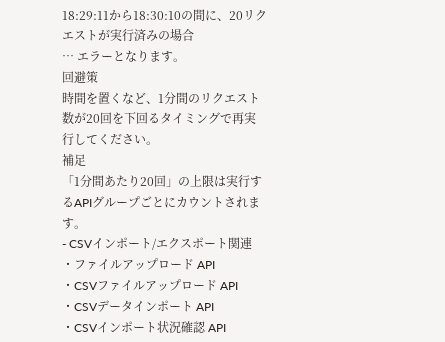18:29:11から18:30:10の間に、20リクエストが実行済みの場合
… エラーとなります。
回避策
時間を置くなど、1分間のリクエスト数が20回を下回るタイミングで再実行してください。
補足
「1分間あたり20回」の上限は実行するAPIグループごとにカウントされます。
- CSVインポート/エクスポート関連
・ファイルアップロード API
・CSVファイルアップロード API
・CSVデータインポート API
・CSVインポート状況確認 API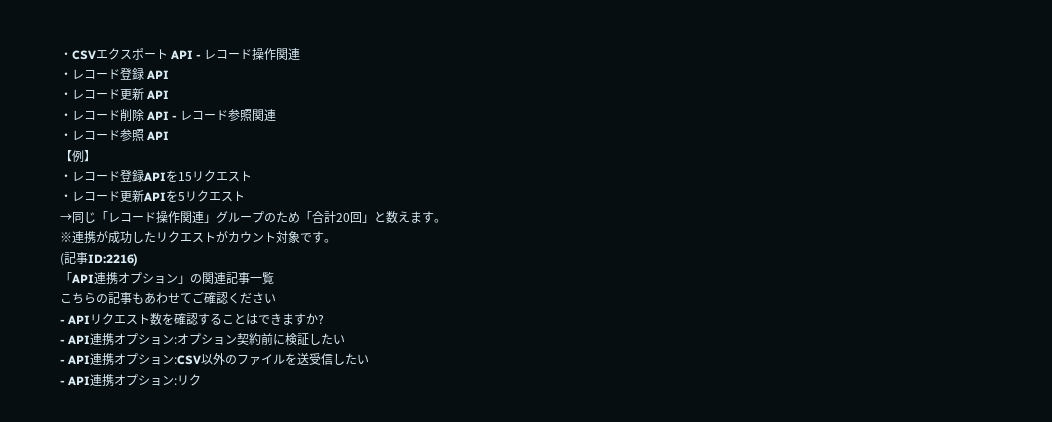・CSVエクスポート API - レコード操作関連
・レコード登録 API
・レコード更新 API
・レコード削除 API - レコード参照関連
・レコード参照 API
【例】
・レコード登録APIを15リクエスト
・レコード更新APIを5リクエスト
→同じ「レコード操作関連」グループのため「合計20回」と数えます。
※連携が成功したリクエストがカウント対象です。
(記事ID:2216)
「API連携オプション」の関連記事一覧
こちらの記事もあわせてご確認ください
- APIリクエスト数を確認することはできますか?
- API連携オプション:オプション契約前に検証したい
- API連携オプション:CSV以外のファイルを送受信したい
- API連携オプション:リク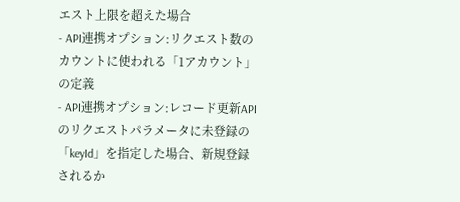エスト上限を超えた場合
- API連携オプション:リクエスト数のカウントに使われる「1アカウント」の定義
- API連携オプション:レコード更新APIのリクエストパラメータに未登録の「keyId」を指定した場合、新規登録されるか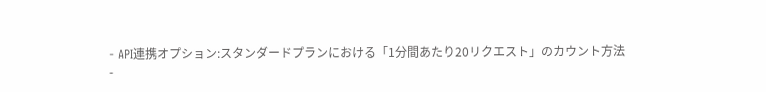- API連携オプション:スタンダードプランにおける「1分間あたり20リクエスト」のカウント方法
-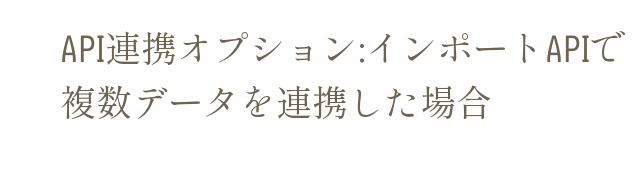API連携オプション:インポートAPIで複数データを連携した場合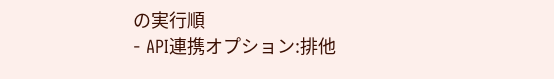の実行順
- API連携オプション:排他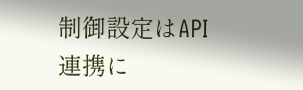制御設定はAPI連携に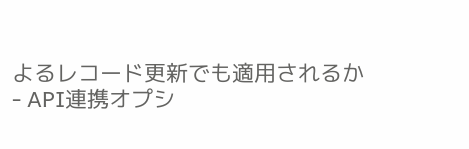よるレコード更新でも適用されるか
- API連携オプシ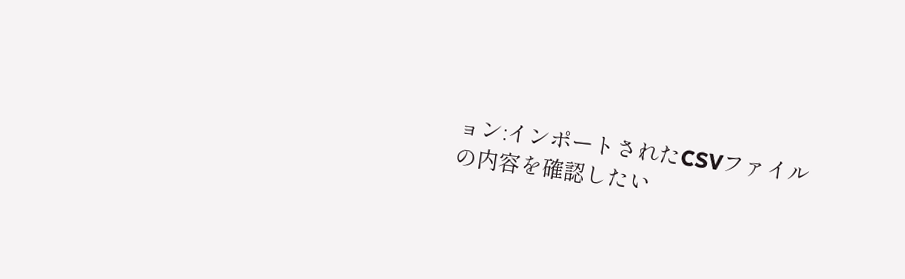ョン:インポートされたCSVファイルの内容を確認したい